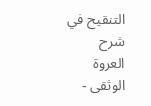التنقيح في شرح العروة الوثقى -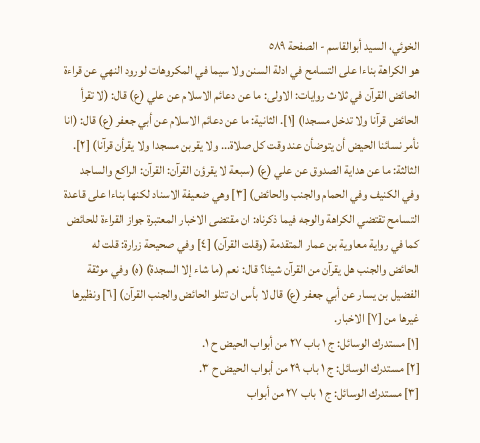الخوئي، السيد أبوالقاسم - الصفحة ٥٨٩
هو الكراهة بناءا على التسامح في ادلة السنن ولا سيما في المكروهات لورود النهي عن قراءة الحائض القرآن في ثلاث روايات: الاولى: ما عن دعائم الاسلام عن علي (ع) قال: (لا تقرأ الحائض قرآنا ولا تدخل مسجدا) [١]. الثانية: ما عن دعائم الاسلام عن أبي جعفر (ع) قال: (انا نأمر نسائنا الحيض أن يتوضأن عند وقت كل صلاة... ولا يقربن مسجدا ولا يقرأن قرآنا) [٢]. الثالثة: ما عن هداية الصدوق عن علي (ع) (سبعة لا يقرؤن القرآن: القرآن: الراكع والساجد وفي الكنيف وفي الحمام والجنب والحائض) [٣] وهي ضعيفة الاسناد لكنها بناءا على قاعدة التسامح تقتضي الكراهة والوجه فيما ذكرناه: ان مقتضى الاخبار المعتبرة جواز القراءة للحائض كما في رواية معاوية بن عمار المتقدمة (وقلت القرآن) [٤] وفي صحيحة زرارة: قلت له الحائض والجنب هل يقرآن من القرآن شيئا؟ قال: نعم (ما شاء إلا السجدة) (ه) وفي موثقة الفضيل بن يسار عن أبي جعفر (ع) قال لا بأس ان تتلو الحائض والجنب القرآن) [٦] ونظيرها غيرها من [٧] الاخبار.
[١] مستدرك الوسائل: ج ١ باب ٢٧ من أبواب الحيض ح ١.
[٢] مستدرك الوسائل: ج ١ باب ٢٩ من أبواب الحيض ح ٣.
[٣] مستدرك الوسائل: ج ١ باب ٢٧ من أبواب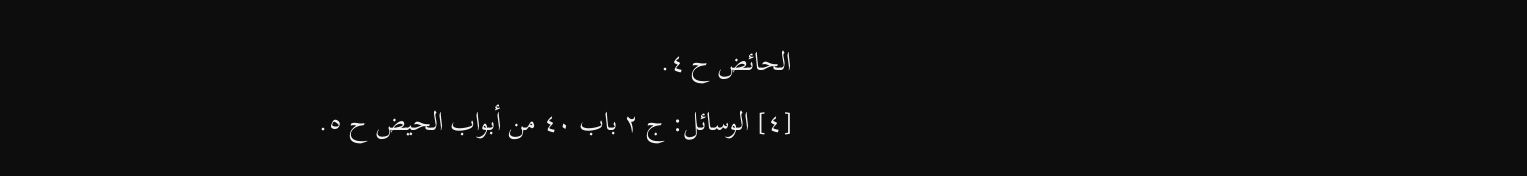الحائض ح ٤.
[٤] الوسائل: ج ٢ باب ٤٠ من أبواب الحيض ح ٥.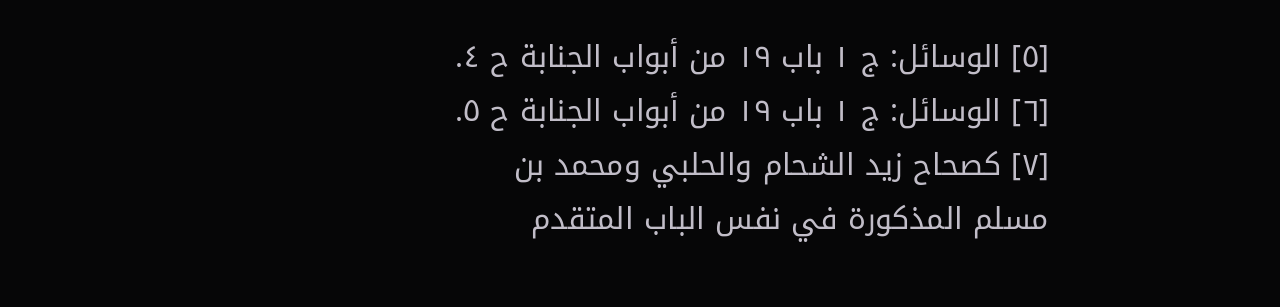[٥] الوسائل: ج ١ باب ١٩ من أبواب الجنابة ح ٤.
[٦] الوسائل: ج ١ باب ١٩ من أبواب الجنابة ح ٥.
[٧] كصحاح زيد الشحام والحلبي ومحمد بن مسلم المذكورة في نفس الباب المتقدم